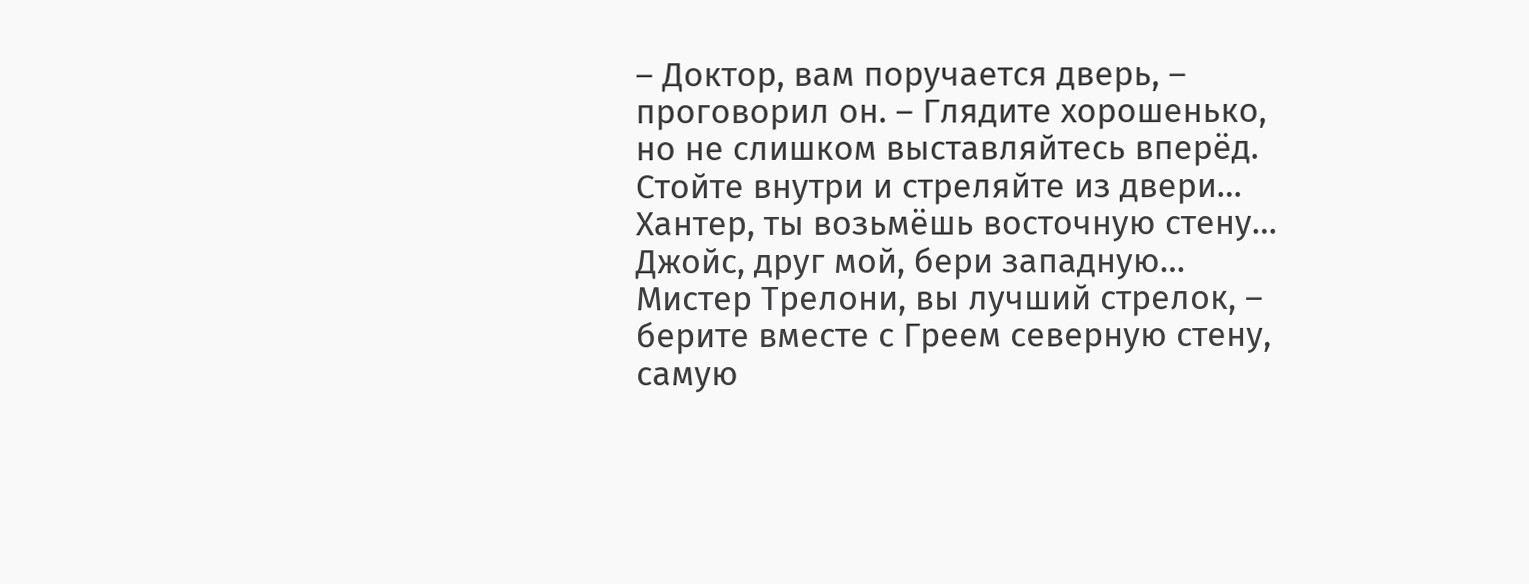– Доктор, вам поручается дверь, – проговорил он. – Глядите хорошенько, но не слишком выставляйтесь вперёд. Стойте внутри и стреляйте из двери… Хантер, ты возьмёшь восточную стену… Джойс, друг мой, бери западную… Мистер Трелони, вы лучший стрелок, – берите вместе с Греем северную стену, самую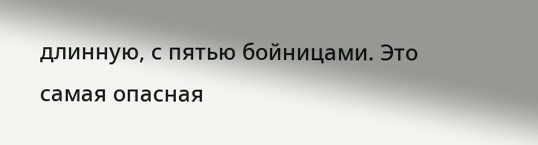длинную, с пятью бойницами. Это самая опасная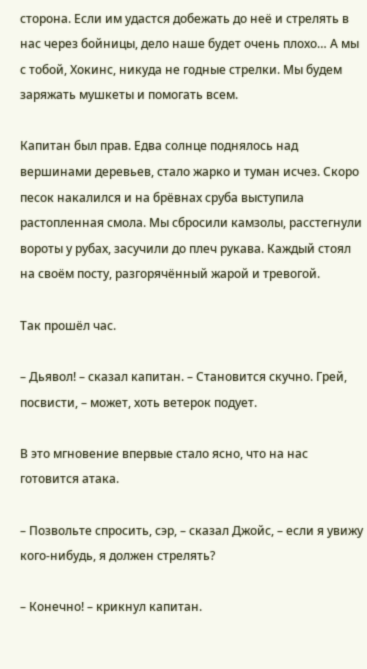сторона. Если им удастся добежать до неё и стрелять в нас через бойницы, дело наше будет очень плохо… А мы с тобой, Хокинс, никуда не годные стрелки. Мы будем заряжать мушкеты и помогать всем.

Капитан был прав. Едва солнце поднялось над вершинами деревьев, стало жарко и туман исчез. Скоро песок накалился и на брёвнах сруба выступила растопленная смола. Мы сбросили камзолы, расстегнули вороты у рубах, засучили до плеч рукава. Каждый стоял на своём посту, разгорячённый жарой и тревогой.

Так прошёл час.

– Дьявол! – сказал капитан. – Становится скучно. Грей, посвисти, – может, хоть ветерок подует.

В это мгновение впервые стало ясно, что на нас готовится атака.

– Позвольте спросить, сэр, – сказал Джойс, – если я увижу кого-нибудь, я должен стрелять?

– Конечно! – крикнул капитан.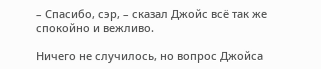– Спасибо, сэр, – сказал Джойс всё так же спокойно и вежливо.

Ничего не случилось, но вопрос Джойса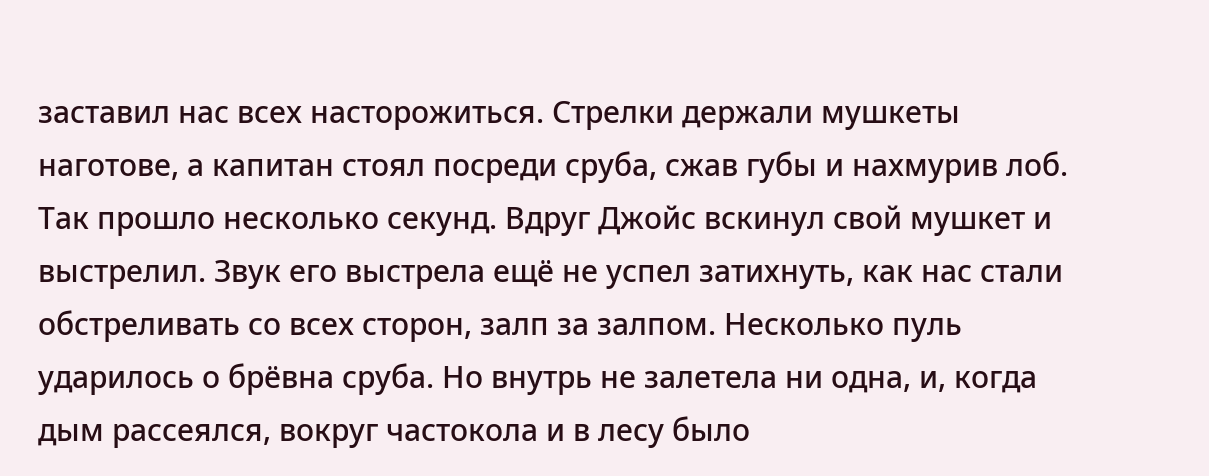заставил нас всех насторожиться. Стрелки держали мушкеты наготове, а капитан стоял посреди сруба, сжав губы и нахмурив лоб. Так прошло несколько секунд. Вдруг Джойс вскинул свой мушкет и выстрелил. Звук его выстрела ещё не успел затихнуть, как нас стали обстреливать со всех сторон, залп за залпом. Несколько пуль ударилось о брёвна сруба. Но внутрь не залетела ни одна, и, когда дым рассеялся, вокруг частокола и в лесу было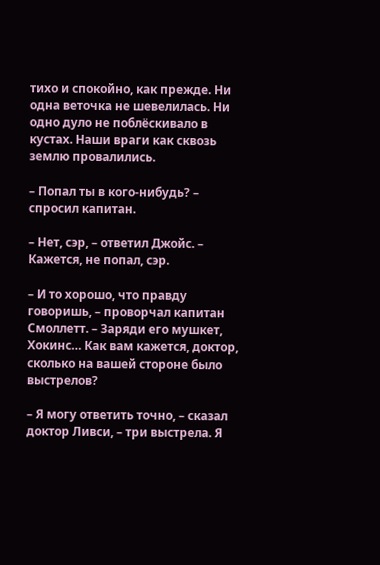тихо и спокойно, как прежде. Ни одна веточка не шевелилась. Ни одно дуло не поблёскивало в кустах. Наши враги как сквозь землю провалились.

– Попал ты в кого-нибудь? – спросил капитан.

– Нет, сэр, – ответил Джойс. – Кажется, не попал, сэр.

– И то хорошо, что правду говоришь, – проворчал капитан Смоллетт. – Заряди его мушкет, Хокинс… Как вам кажется, доктор, сколько на вашей стороне было выстрелов?

– Я могу ответить точно, – сказал доктор Ливси, – три выстрела. Я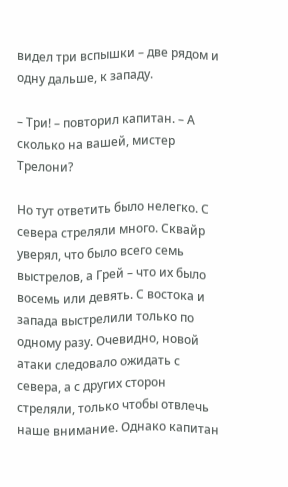видел три вспышки – две рядом и одну дальше, к западу.

– Три! – повторил капитан. – А сколько на вашей, мистер Трелони?

Но тут ответить было нелегко. С севера стреляли много. Сквайр уверял, что было всего семь выстрелов, а Грей – что их было восемь или девять. С востока и запада выстрелили только по одному разу. Очевидно, новой атаки следовало ожидать с севера, а с других сторон стреляли, только чтобы отвлечь наше внимание. Однако капитан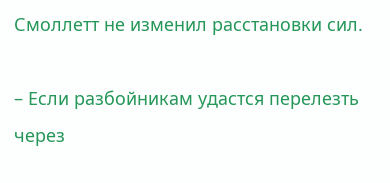Смоллетт не изменил расстановки сил.

– Если разбойникам удастся перелезть через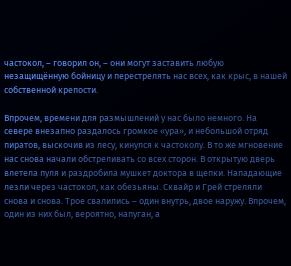частокол, – говорил он, – они могут заставить любую незащищённую бойницу и перестрелять нас всех, как крыс, в нашей собственной крепости.

Впрочем, времени для размышлений у нас было немного. На севере внезапно раздалось громкое «ура», и небольшой отряд пиратов, выскочив из лесу, кинулся к частоколу. В то же мгновение нас снова начали обстреливать со всех сторон. В открытую дверь влетела пуля и раздробила мушкет доктора в щепки. Нападающие лезли через частокол, как обезьяны. Сквайр и Грей стреляли снова и снова. Трое свалились – один внутрь, двое наружу. Впрочем, один из них был, вероятно, напуган, а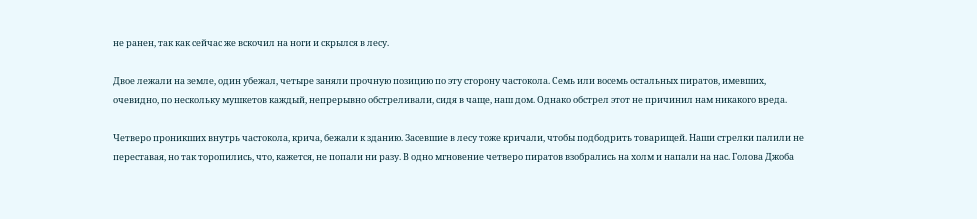не ранен, так как сейчас же вскочил на ноги и скрылся в лесу.

Двое лежали на земле, один убежал, четыре заняли прочную позицию по эту сторону частокола. Семь или восемь остальных пиратов, имевших, очевидно, по нескольку мушкетов каждый, непрерывно обстреливали, сидя в чаще, наш дом. Однако обстрел этот не причинил нам никакого вреда.

Четверо проникших внутрь частокола, крича, бежали к зданию. Засевшие в лесу тоже кричали, чтобы подбодрить товарищей. Наши стрелки палили не переставая, но так торопились, что, кажется, не попали ни разу. В одно мгновение четверо пиратов взобрались на холм и напали на нас. Голова Джоба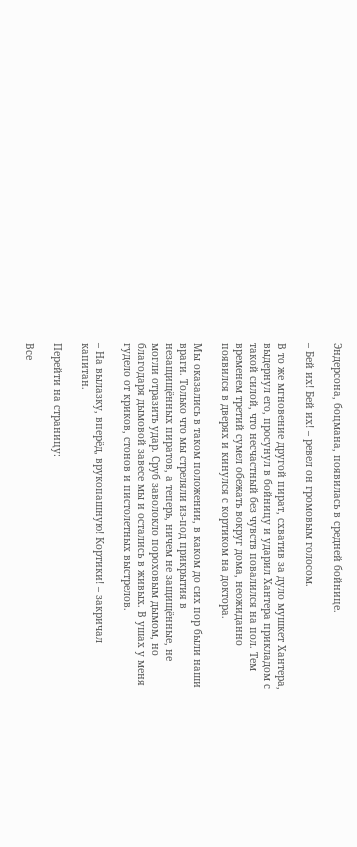Эндерсона, боцмана, появилась в средней бойнице.

– Бей их! Бей их! – ревел он громовым голосом.

В то же мгновение другой пират, схватив за дуло мушкет Хантера, выдернул его, просунул в бойницу и ударил Хантера прикладом с такой силой, что несчастный без чувств повалился на пол. Тем временем третий сумел обежать вокруг дома, неожиданно появился в дверях и кинулся с кортиком на доктора.

Мы оказались в таком положении, в каком до сих пор были наши враги. Только что мы стреляли из-под прикрытия в незащищённых пиратов, а теперь, ничем не защищённые, не могли отразить удар. Сруб заволокло пороховым дымом, но благодаря дымовой завесе мы и остались в живых. В ушах у меня гудело от криков, стонов и пистолетных выстрелов.

– На вылазку, вперёд, врукопашную! Кортики! – закричал капитан.

Перейти на страницу:

Все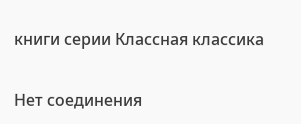книги серии Классная классика

Нет соединения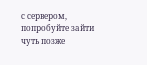с сервером, попробуйте зайти чуть позже